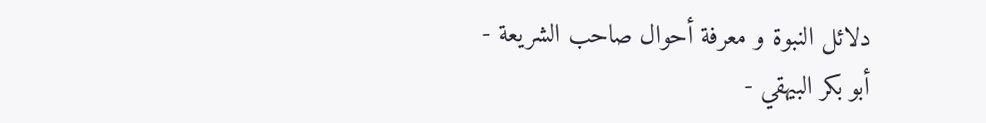دلائل النبوة و معرفة أحوال صاحب الشريعة - أبو بكر البيهقي -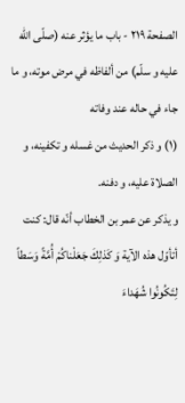الصفحة ٢١٩ - باب ما يؤثر عنه (صلّى اللّه عليه و سلّم) من ألفاظه في مرض موته، و ما جاء في حاله عند وفاته
(١) و ذكر الحديث من غسله و تكفينه، و الصلاة عليه، و دفنه.
و يذكر عن عمر بن الخطاب أنّه قال: كنت أتأوّل هذه الآية وَ كَذلِكَ جَعَلْناكُمْ أُمَّةً وَسَطاً لِتَكُونُوا شُهَداءَ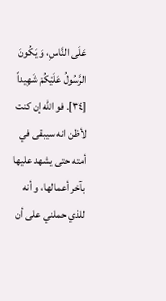عَلَى النَّاسِ، وَ يَكُونَ الرَّسُولُ عَلَيْكُمْ شَهِيداً [٣٤]. فو اللّه إن كنت لأظن انه سيبقى في أمته حتى يشهد عليها بآخر أعمالها، و أنه للذي حملني على أن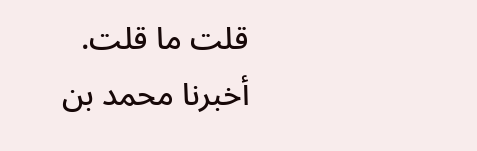قلت ما قلت.
أخبرنا محمد بن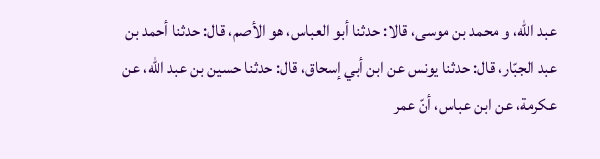عبد اللّه، و محمد بن موسى، قالا: حدثنا أبو العباس، هو الأصم، قال: حدثنا أحمد بن عبد الجبّار، قال: حدثنا يونس عن ابن أبي إسحاق، قال: حدثنا حسين بن عبد اللّه، عن عكرمة، عن ابن عباس، أنّ عمر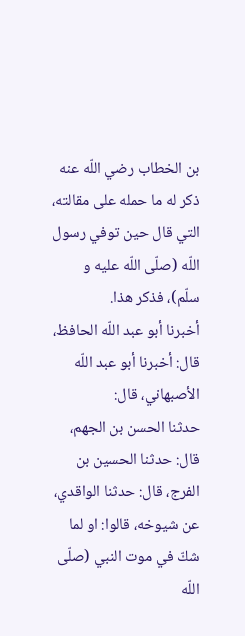بن الخطاب رضي اللّه عنه ذكر له ما حمله على مقالته، التي قال حين توفي رسول اللّه (صلّى اللّه عليه و سلّم)، فذكر هذا.
أخبرنا أبو عبد اللّه الحافظ، قال: أخبرنا أبو عبد اللّه الأصبهاني، قال:
حدثنا الحسن بن الجهم، قال: حدثنا الحسين بن الفرج، قال: حدثنا الواقدي، عن شيوخه، قالوا: او لما شكّ في موت النبي (صلّى اللّه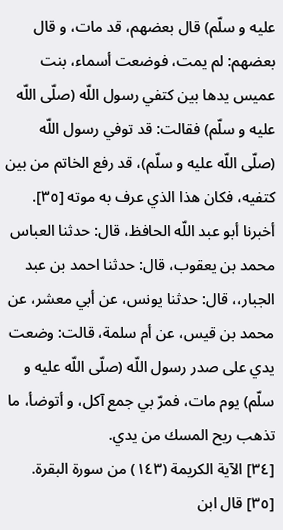عليه و سلّم) قال بعضهم، قد مات، و قال بعضهم: لم يمت، فوضعت أسماء، بنت عميس يدها بين كتفي رسول اللّه (صلّى اللّه عليه و سلّم) فقالت: قد توفي رسول اللّه (صلّى اللّه عليه و سلّم)، قد رفع الخاتم من بين كتفيه، فكان هذا الذي عرف به موته [٣٥].
أخبرنا أبو عبد اللّه الحافظ، قال: حدثنا العباس محمد بن يعقوب، قال: حدثنا احمد بن عبد الجبار،، قال: حدثنا يونس، عن أبي معشر، عن محمد بن قيس، عن أم سلمة، قالت: وضعت يدي على صدر رسول اللّه (صلّى اللّه عليه و سلّم) يوم مات، فمرّ بي جمع آكل، و أتوضأ، ما تذهب ريح المسك من يدي.
[٣٤] الآية الكريمة (١٤٣) من سورة البقرة.
[٣٥] قال ابن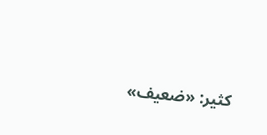كثير: «ضعيف»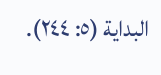البداية (٥: ٢٤٤).